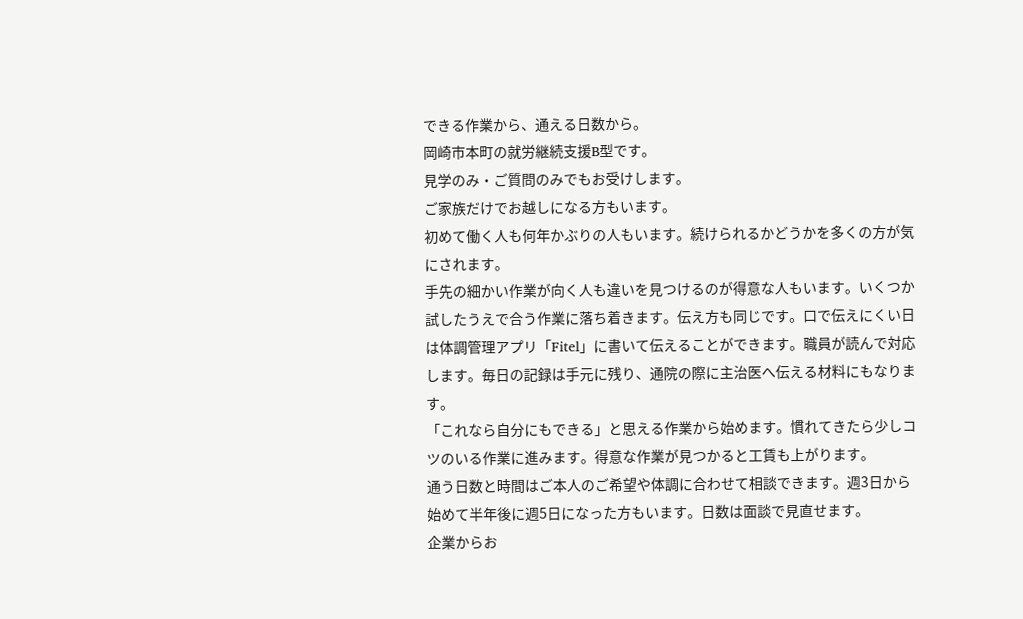できる作業から、通える日数から。
岡崎市本町の就労継続支援B型です。
見学のみ・ご質問のみでもお受けします。
ご家族だけでお越しになる方もいます。
初めて働く人も何年かぶりの人もいます。続けられるかどうかを多くの方が気にされます。
手先の細かい作業が向く人も違いを見つけるのが得意な人もいます。いくつか試したうえで合う作業に落ち着きます。伝え方も同じです。口で伝えにくい日は体調管理アプリ「Fitel」に書いて伝えることができます。職員が読んで対応します。毎日の記録は手元に残り、通院の際に主治医へ伝える材料にもなります。
「これなら自分にもできる」と思える作業から始めます。慣れてきたら少しコツのいる作業に進みます。得意な作業が見つかると工賃も上がります。
通う日数と時間はご本人のご希望や体調に合わせて相談できます。週3日から始めて半年後に週5日になった方もいます。日数は面談で見直せます。
企業からお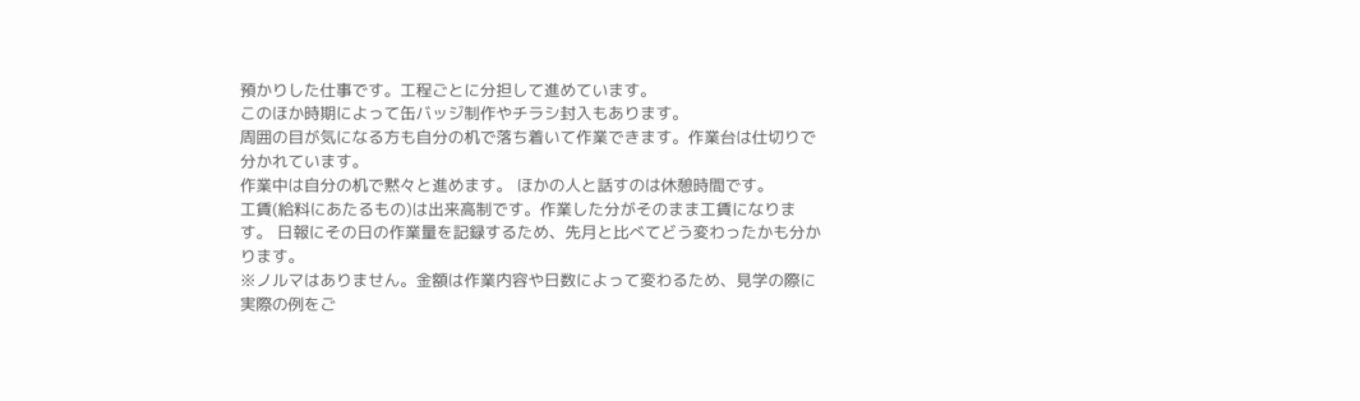預かりした仕事です。工程ごとに分担して進めています。
このほか時期によって缶バッジ制作やチラシ封入もあります。
周囲の目が気になる方も自分の机で落ち着いて作業できます。作業台は仕切りで分かれています。
作業中は自分の机で黙々と進めます。 ほかの人と話すのは休憩時間です。
工賃(給料にあたるもの)は出来高制です。作業した分がそのまま工賃になります。 日報にその日の作業量を記録するため、先月と比べてどう変わったかも分かります。
※ノルマはありません。金額は作業内容や日数によって変わるため、見学の際に実際の例をご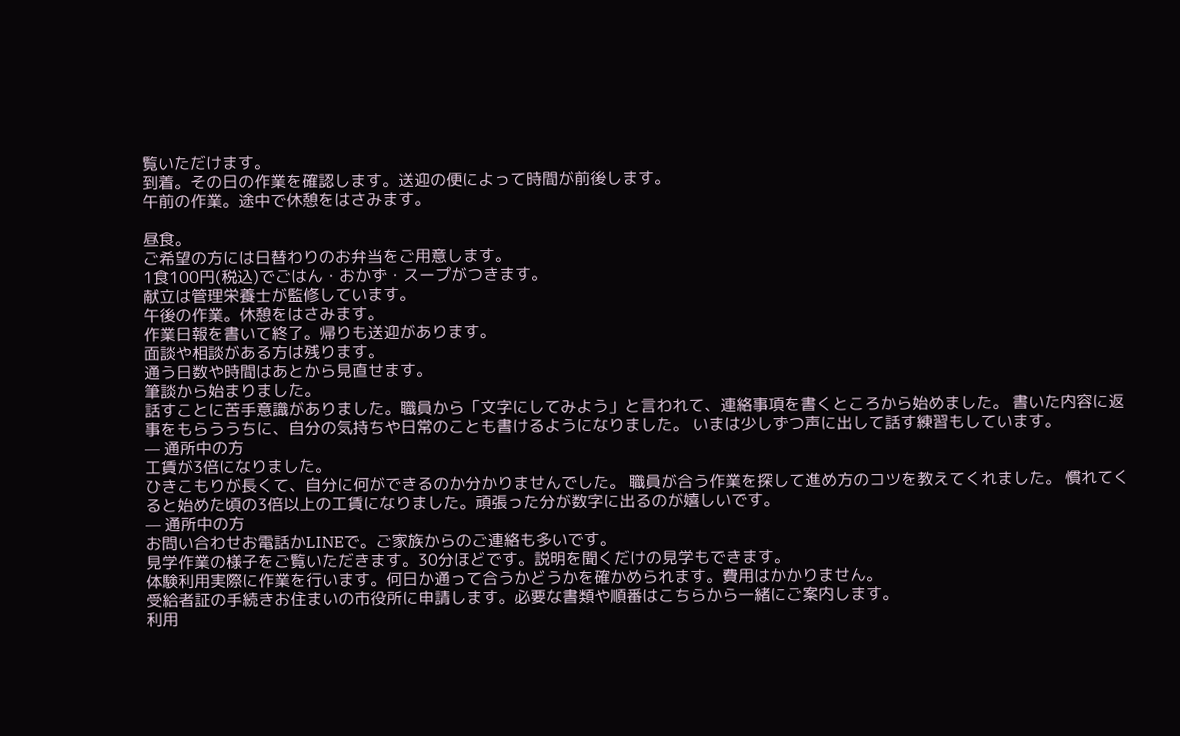覧いただけます。
到着。その日の作業を確認します。送迎の便によって時間が前後します。
午前の作業。途中で休憩をはさみます。

昼食。
ご希望の方には日替わりのお弁当をご用意します。
1食100円(税込)でごはん・おかず・スープがつきます。
献立は管理栄養士が監修しています。
午後の作業。休憩をはさみます。
作業日報を書いて終了。帰りも送迎があります。
面談や相談がある方は残ります。
通う日数や時間はあとから見直せます。
筆談から始まりました。
話すことに苦手意識がありました。職員から「文字にしてみよう」と言われて、連絡事項を書くところから始めました。 書いた内容に返事をもらううちに、自分の気持ちや日常のことも書けるようになりました。 いまは少しずつ声に出して話す練習もしています。
— 通所中の方
工賃が3倍になりました。
ひきこもりが長くて、自分に何ができるのか分かりませんでした。 職員が合う作業を探して進め方のコツを教えてくれました。 慣れてくると始めた頃の3倍以上の工賃になりました。頑張った分が数字に出るのが嬉しいです。
— 通所中の方
お問い合わせお電話かLINEで。ご家族からのご連絡も多いです。
見学作業の様子をご覧いただきます。30分ほどです。説明を聞くだけの見学もできます。
体験利用実際に作業を行います。何日か通って合うかどうかを確かめられます。費用はかかりません。
受給者証の手続きお住まいの市役所に申請します。必要な書類や順番はこちらから一緒にご案内します。
利用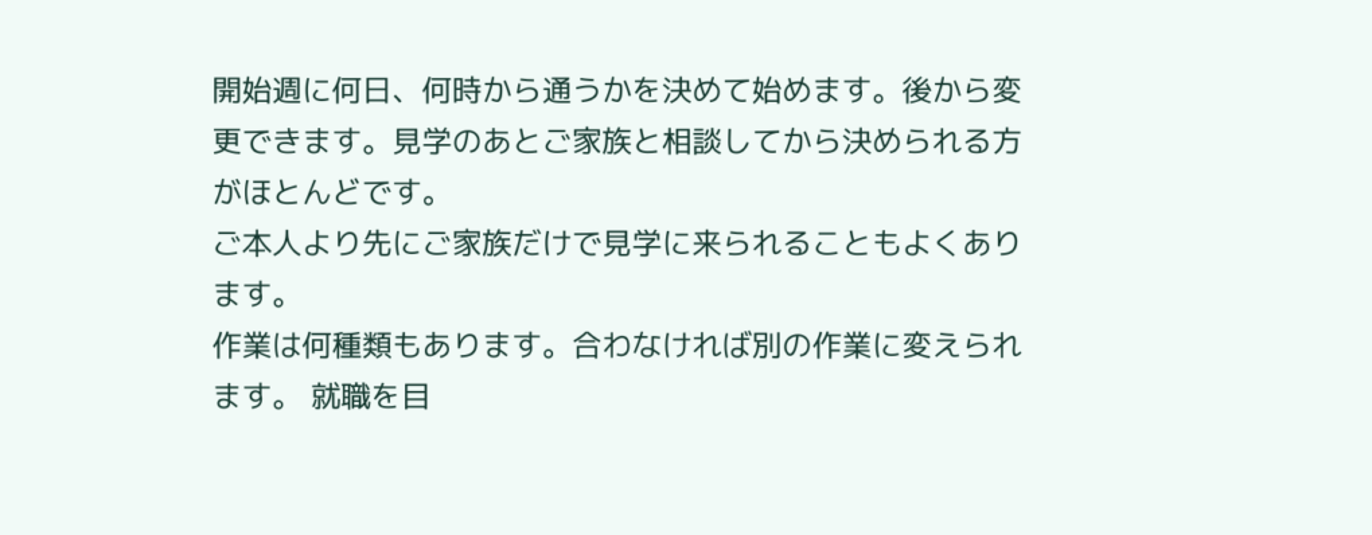開始週に何日、何時から通うかを決めて始めます。後から変更できます。見学のあとご家族と相談してから決められる方がほとんどです。
ご本人より先にご家族だけで見学に来られることもよくあります。
作業は何種類もあります。合わなければ別の作業に変えられます。 就職を目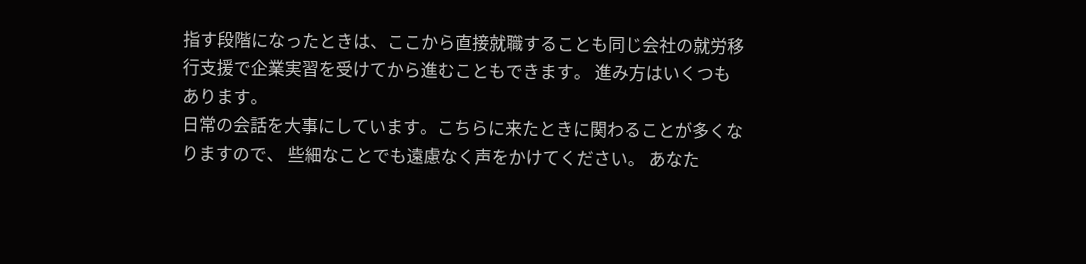指す段階になったときは、ここから直接就職することも同じ会社の就労移行支援で企業実習を受けてから進むこともできます。 進み方はいくつもあります。
日常の会話を大事にしています。こちらに来たときに関わることが多くなりますので、 些細なことでも遠慮なく声をかけてください。 あなた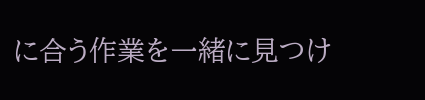に合う作業を一緒に見つけ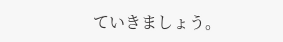ていきましょう。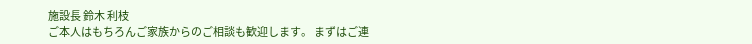施設長 鈴木 利枝
ご本人はもちろんご家族からのご相談も歓迎します。 まずはご連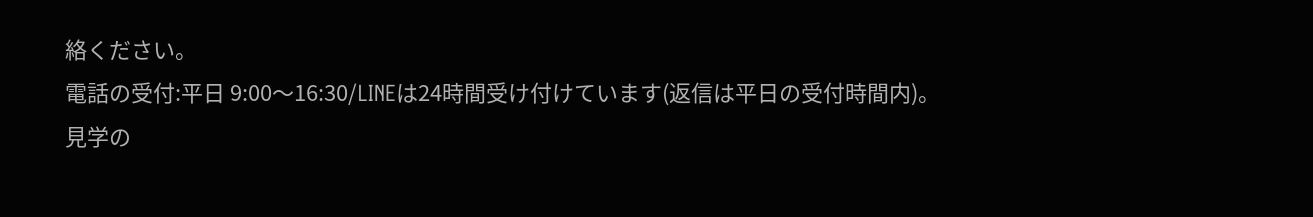絡ください。
電話の受付:平日 9:00〜16:30/LINEは24時間受け付けています(返信は平日の受付時間内)。
見学の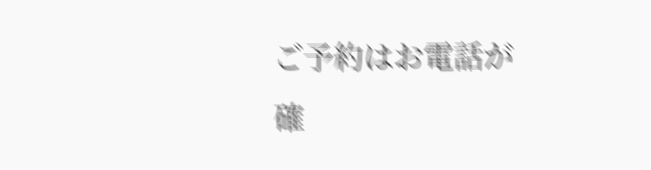ご予約はお電話が確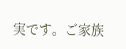実です。ご家族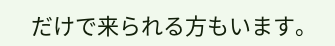だけで来られる方もいます。